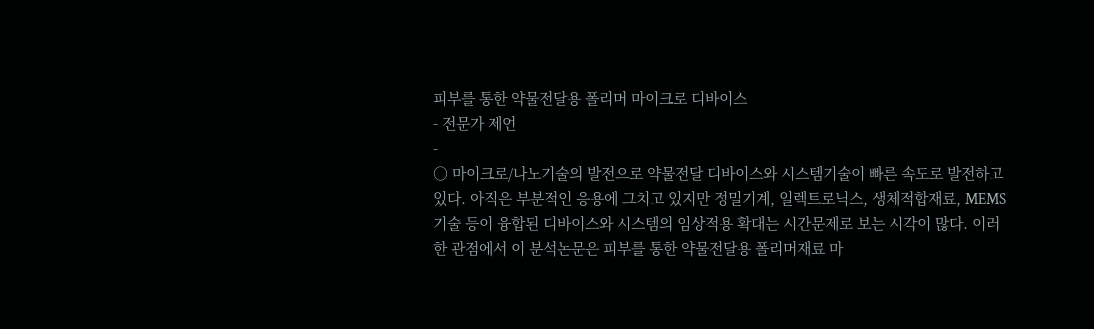피부를 통한 약물전달용 폴리머 마이크로 디바이스
- 전문가 제언
-
○ 마이크로/나노기술의 발전으로 약물전달 디바이스와 시스템기술이 빠른 속도로 발전하고 있다. 아직은 부분적인 응용에 그치고 있지만 정밀기계, 일렉트로닉스, 생체적합재료, MEMS기술 등이 융합된 디바이스와 시스템의 임상적용 확대는 시간문제로 보는 시각이 많다. 이러한 관점에서 이 분석논문은 피부를 통한 약물전달용 폴리머재료 마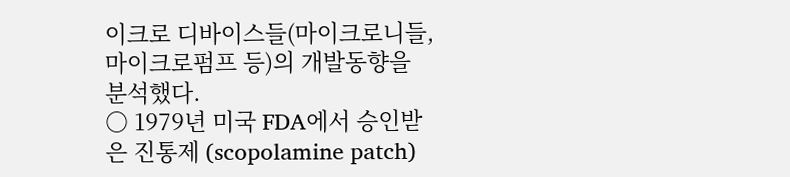이크로 디바이스들(마이크로니들, 마이크로펌프 등)의 개발동향을 분석했다.
○ 1979년 미국 FDA에서 승인받은 진통제 (scopolamine patch)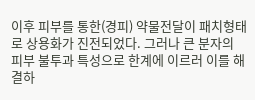이후 피부를 통한(경피) 약물전달이 패치형태로 상용화가 진전되었다. 그러나 큰 분자의 피부 불투과 특성으로 한계에 이르러 이를 해결하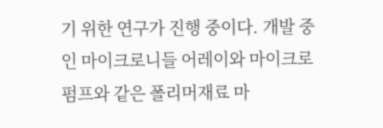기 위한 연구가 진행 중이다. 개발 중인 마이크로니들 어레이와 마이크로펌프와 같은 폴리머재료 마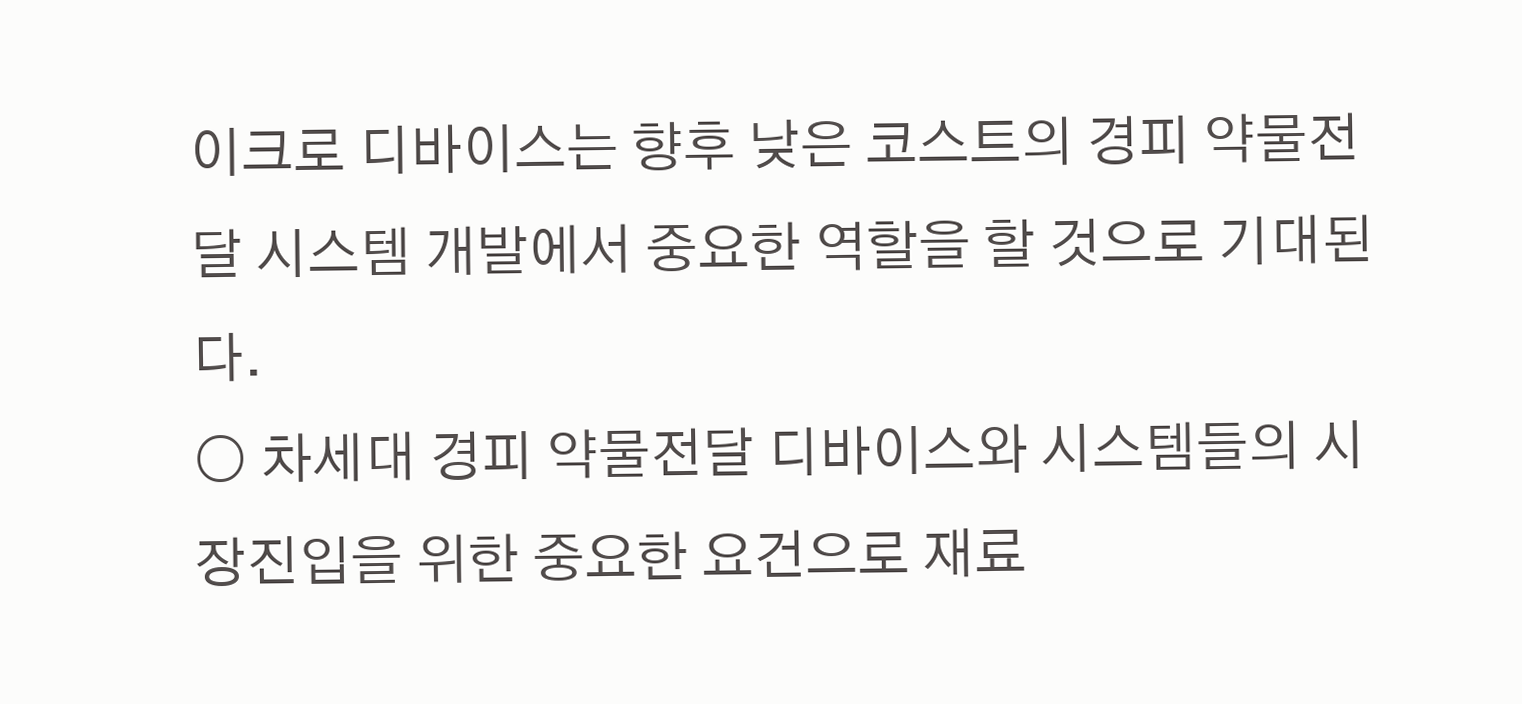이크로 디바이스는 향후 낮은 코스트의 경피 약물전달 시스템 개발에서 중요한 역할을 할 것으로 기대된다.
○ 차세대 경피 약물전달 디바이스와 시스템들의 시장진입을 위한 중요한 요건으로 재료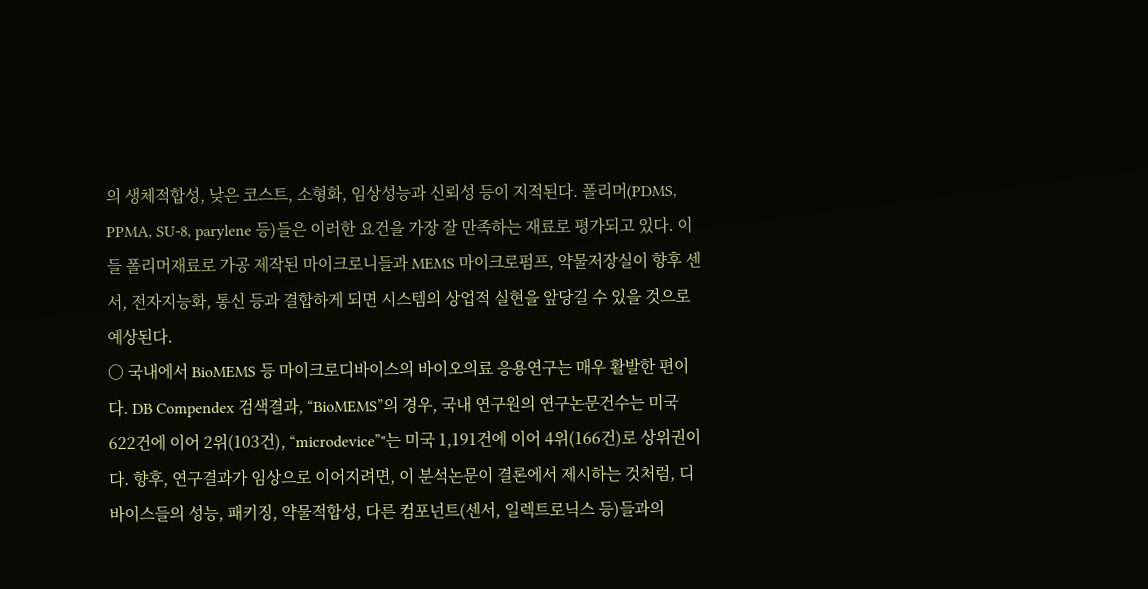의 생체적합성, 낮은 코스트, 소형화, 임상성능과 신뢰성 등이 지적된다. 폴리머(PDMS, PPMA, SU-8, parylene 등)들은 이러한 요건을 가장 잘 만족하는 재료로 평가되고 있다. 이들 폴리머재료로 가공 제작된 마이크로니들과 MEMS 마이크로펌프, 약물저장실이 향후 센서, 전자지능화, 통신 등과 결합하게 되면 시스템의 상업적 실현을 앞당길 수 있을 것으로 예상된다.
○ 국내에서 BioMEMS 등 마이크로디바이스의 바이오의료 응용연구는 매우 활발한 편이다. DB Compendex 검색결과, “BioMEMS”의 경우, 국내 연구원의 연구논문건수는 미국 622건에 이어 2위(103건), “microdevice”"는 미국 1,191건에 이어 4위(166건)로 상위권이다. 향후, 연구결과가 임상으로 이어지려면, 이 분석논문이 결론에서 제시하는 것처럼, 디바이스들의 성능, 패키징, 약물적합성, 다른 컴포넌트(센서, 일렉트로닉스 등)들과의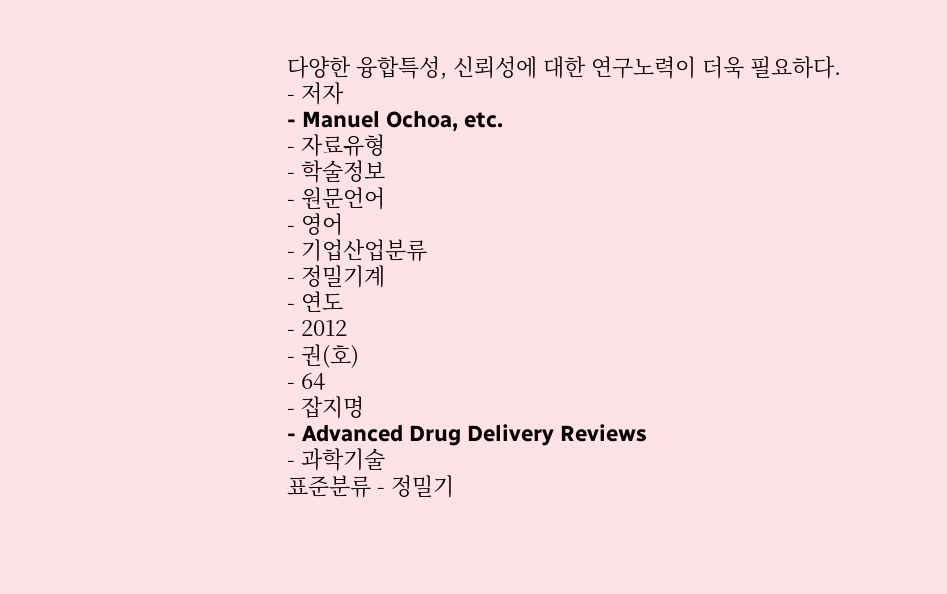다양한 융합특성, 신뢰성에 대한 연구노력이 더욱 필요하다.
- 저자
- Manuel Ochoa, etc.
- 자료유형
- 학술정보
- 원문언어
- 영어
- 기업산업분류
- 정밀기계
- 연도
- 2012
- 권(호)
- 64
- 잡지명
- Advanced Drug Delivery Reviews
- 과학기술
표준분류 - 정밀기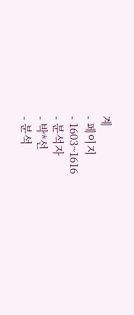계
- 페이지
- 1603~1616
- 분석자
- 박*선
- 분석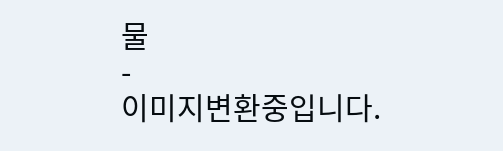물
-
이미지변환중입니다.